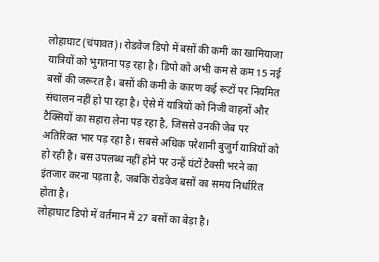लोहाघाट (चंपावत)। रोडवेज डिपो में बसों की कमी का खामियाजा यात्रियों को भुगतना पड़ रहा है। डिपो को अभी कम से कम 15 नई बसों की जरूरत है। बसों की कमी के कारण कई रूटों पर नियमित संचालन नहीं हो पा रहा है। ऐसे में यात्रियों को निजी वाहनों और टैक्सियों का सहारा लेना पड़ रहा है, जिससे उनकी जेब पर अतिरिक्त भार पड़ रहा है। सबसे अधिक परेशानी बुजुर्ग यात्रियों को हो रही है। बस उपलब्ध नहीं होने पर उन्हें घंटों टैक्सी भरने का इंतजार करना पड़ता है, जबकि रोडवेज बसों का समय निर्धारित होता है।
लोहाघाट डिपो में वर्तमान में 27 बसों का बेड़ा है।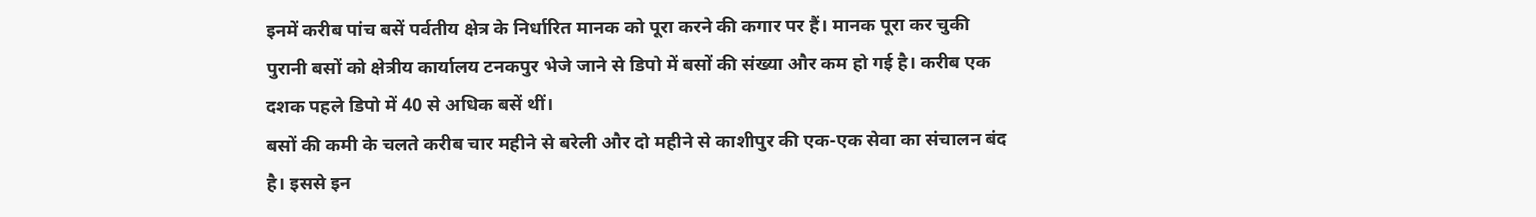इनमें करीब पांच बसें पर्वतीय क्षेत्र के निर्धारित मानक को पूरा करने की कगार पर हैं। मानक पूरा कर चुकी पुरानी बसों को क्षेत्रीय कार्यालय टनकपुर भेजे जाने से डिपो में बसों की संख्या और कम हो गई है। करीब एक दशक पहले डिपो में 40 से अधिक बसें थीं।
बसों की कमी के चलते करीब चार महीने से बरेली और दो महीने से काशीपुर की एक-एक सेवा का संचालन बंद है। इससे इन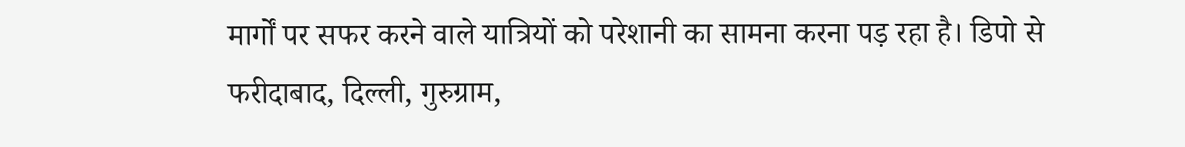मार्गों पर सफर करने वाले यात्रियों को परेशानी का सामना करना पड़ रहा है। डिपो से फरीदाबाद, दिल्ली, गुरुग्राम,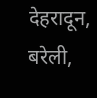देहरादून, बरेली,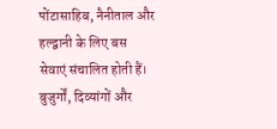पोंटासाहिब, नैनीताल और हल्द्वानी के लिए बस सेवाएं संचालित होती हैं।
बुजुर्गों, दिव्यांगों और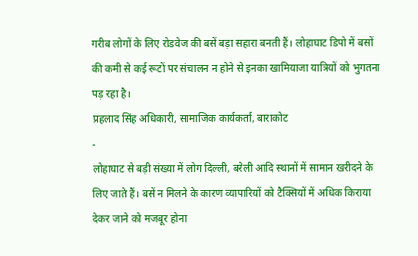गरीब लोगों के लिए रोडवेज की बसें बड़ा सहारा बनती हैं। लोहाघाट डिपो में बसों की कमी से कई रूटों पर संचालन न होने से इनका खामियाजा यात्रियों को भुगतना पड़ रहा है।
प्रहलाद सिंह अधिकारी, सामाजिक कार्यकर्ता, बाराकोट
-
लोहाघाट से बड़ी संख्या में लोग दिल्ली, बरेली आदि स्थानों में सामान खरीदने के लिए जाते हैं। बसें न मिलने के कारण व्यापारियों को टैक्सियों में अधिक किराया देकर जाने को मजबूर होना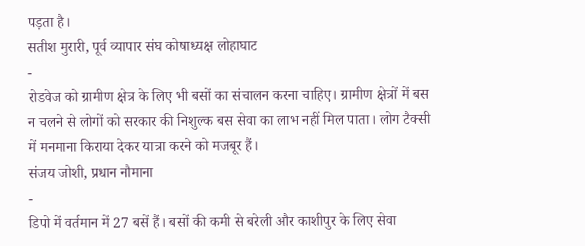पड़ता है।
सतीश मुरारी, पूर्व व्यापार संघ कोषाध्यक्ष लोहाघाट
-
रोडवेज को ग्रामीण क्षेत्र के लिए भी बसों का संचालन करना चाहिए। ग्रामीण क्षेत्रों में बस न चलने से लोगों को सरकार की निशुल्क बस सेवा का लाभ नहीं मिल पाता। लोग टैक्सी में मनमाना किराया देकर यात्रा करने को मजबूर हैं।
संजय जोशी, प्रधान नौमाना
-
डिपो में वर्तमान में 27 बसें हैं। बसों की कमी से बरेली और काशीपुर के लिए सेवा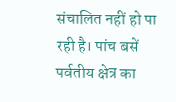संचालित नहीं हो पा रही है। पांच बसें पर्वतीय क्षेत्र का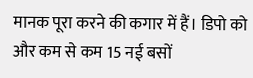मानक पूरा करने की कगार में हैं। डिपो को और कम से कम 15 नई बसों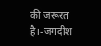की जरूरत है।-जगदीश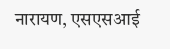नारायण, एसएसआई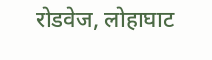रोडवेज, लोहाघाट